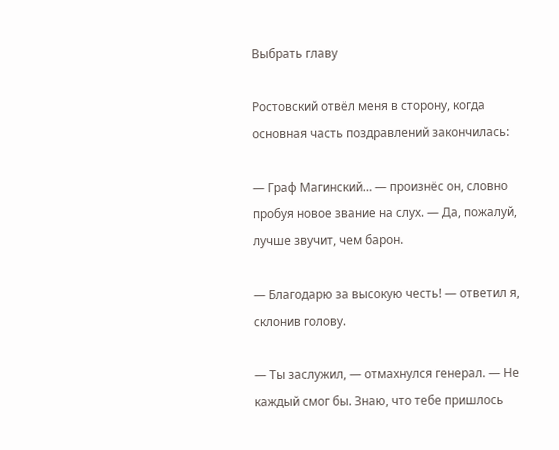Выбрать главу

Ростовский отвёл меня в сторону, когда основная часть поздравлений закончилась:

— Граф Магинский… — произнёс он, словно пробуя новое звание на слух. — Да, пожалуй, лучше звучит, чем барон.

— Благодарю за высокую честь! — ответил я, склонив голову.

— Ты заслужил, — отмахнулся генерал. — Не каждый смог бы. Знаю, что тебе пришлось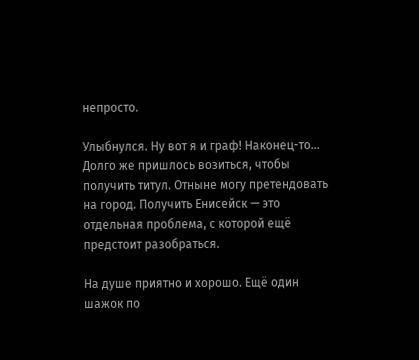непросто.

Улыбнулся. Ну вот я и граф! Наконец-то… Долго же пришлось возиться, чтобы получить титул. Отныне могу претендовать на город. Получить Енисейск — это отдельная проблема, с которой ещё предстоит разобраться.

На душе приятно и хорошо. Ещё один шажок по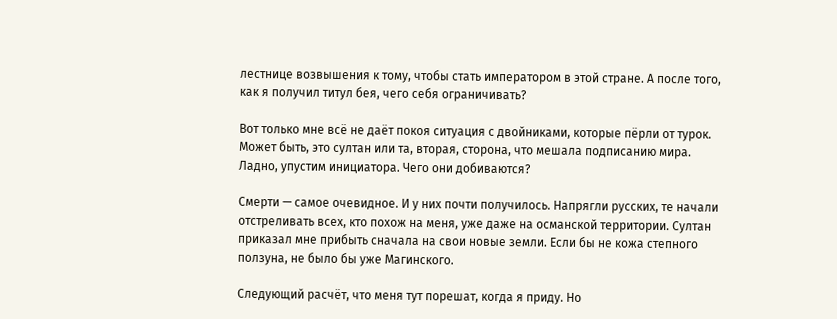лестнице возвышения к тому, чтобы стать императором в этой стране. А после того, как я получил титул бея, чего себя ограничивать?

Вот только мне всё не даёт покоя ситуация с двойниками, которые пёрли от турок. Может быть, это султан или та, вторая, сторона, что мешала подписанию мира. Ладно, упустим инициатора. Чего они добиваются?

Смерти — самое очевидное. И у них почти получилось. Напрягли русских, те начали отстреливать всех, кто похож на меня, уже даже на османской территории. Султан приказал мне прибыть сначала на свои новые земли. Если бы не кожа степного ползуна, не было бы уже Магинского.

Следующий расчёт, что меня тут порешат, когда я приду. Но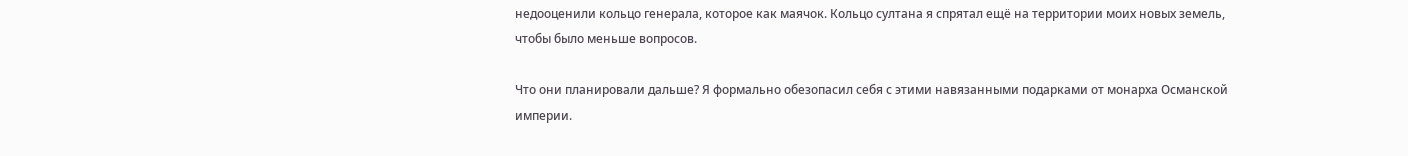недооценили кольцо генерала, которое как маячок. Кольцо султана я спрятал ещё на территории моих новых земель, чтобы было меньше вопросов.

Что они планировали дальше? Я формально обезопасил себя с этими навязанными подарками от монарха Османской империи.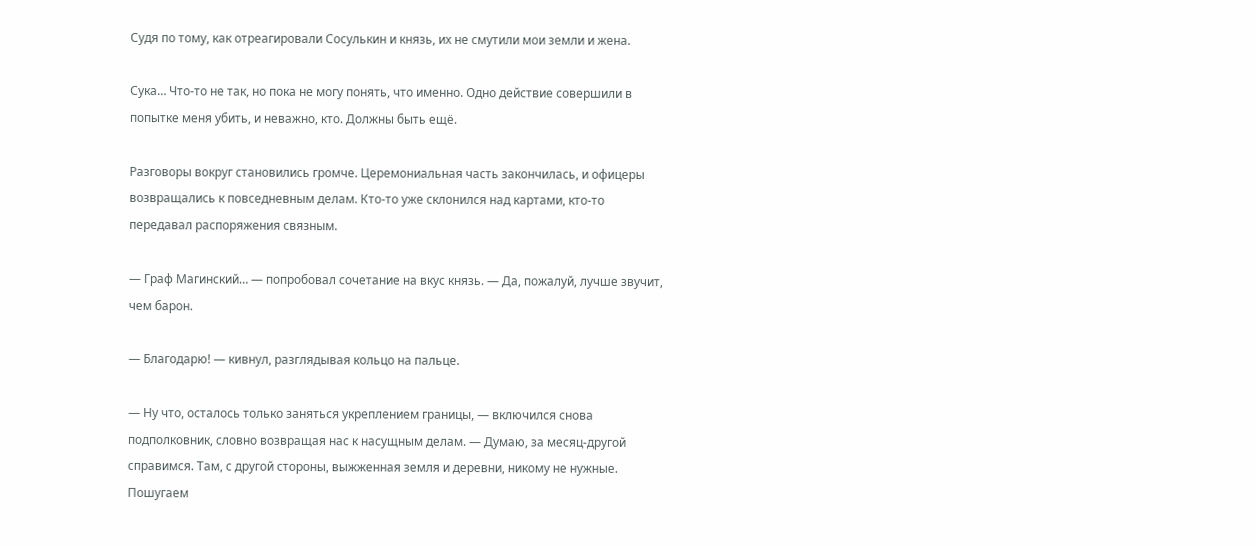Судя по тому, как отреагировали Сосулькин и князь, их не смутили мои земли и жена.

Сука… Что-то не так, но пока не могу понять, что именно. Одно действие совершили в попытке меня убить, и неважно, кто. Должны быть ещё.

Разговоры вокруг становились громче. Церемониальная часть закончилась, и офицеры возвращались к повседневным делам. Кто-то уже склонился над картами, кто-то передавал распоряжения связным.

— Граф Магинский… — попробовал сочетание на вкус князь. — Да, пожалуй, лучше звучит, чем барон.

— Благодарю! — кивнул, разглядывая кольцо на пальце.

— Ну что, осталось только заняться укреплением границы, — включился снова подполковник, словно возвращая нас к насущным делам. — Думаю, за месяц-другой справимся. Там, с другой стороны, выжженная земля и деревни, никому не нужные. Пошугаем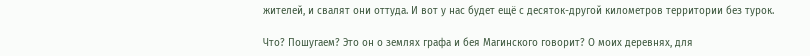жителей, и свалят они оттуда. И вот у нас будет ещё с десяток-другой километров территории без турок.

Что? Пошугаем? Это он о землях графа и бея Магинского говорит? О моих деревнях, для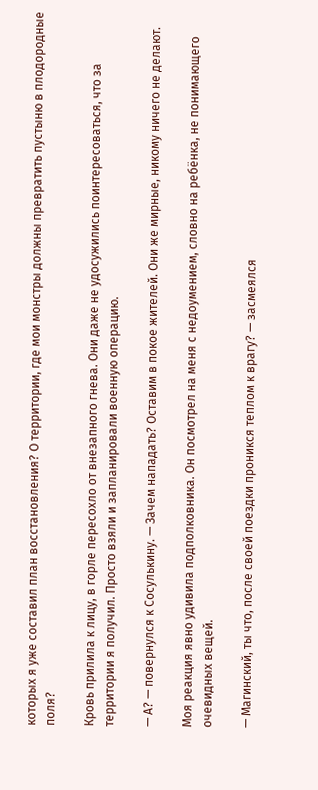которых я уже составил план восстановления? О территории, где мои монстры должны превратить пустыню в плодородные поля?

Кровь прилила к лицу, в горле пересохло от внезапного гнева. Они даже не удосужились поинтересоваться, что за территории я получил. Просто взяли и запланировали военную операцию.

— А? — повернулся к Сосулькину. — Зачем нападать? Оставим в покое жителей. Они же мирные, никому ничего не делают.

Моя реакция явно удивила подполковника. Он посмотрел на меня с недоумением, словно на ребёнка, не понимающего очевидных вещей.

— Магинский, ты что, после своей поездки проникся теплом к врагу? — засмеялся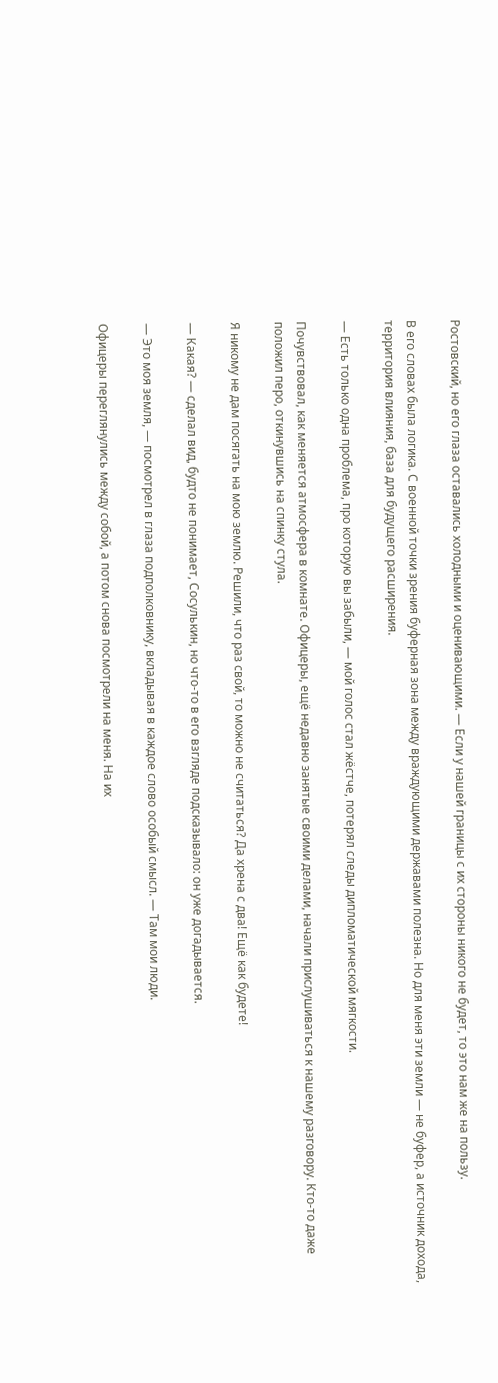Ростовский, но его глаза оставались холодными и оценивающими. — Если у нашей границы с их стороны никого не будет, то это нам же на пользу.

В его словах была логика. С военной точки зрения буферная зона между враждующими державами полезна. Но для меня эти земли — не буфер, а источник дохода, территория влияния, база для будущего расширения.

— Есть только одна проблема, про которую вы забыли, — мой голос стал жёстче, потерял следы дипломатической мягкости.

Почувствовал, как меняется атмосфера в комнате. Офицеры, ещё недавно занятые своими делами, начали прислушиваться к нашему разговору. Кто-то даже положил перо, откинувшись на спинку стула.

Я никому не дам посягать на мою землю. Решили, что раз свой, то можно не считаться? Да хрена с два! Ещё как будете!

— Какая? — сделал вид, будто не понимает, Сосулькин, но что-то в его взгляде подсказывало: он уже догадывается.

— Это моя земля, — посмотрел в глаза подполковнику, вкладывая в каждое слово особый смысл. — Там мои люди.

Офицеры переглянулись между собой, а потом снова посмотрели на меня. На их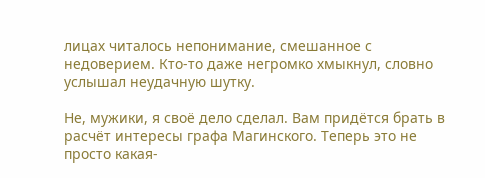лицах читалось непонимание, смешанное с недоверием. Кто-то даже негромко хмыкнул, словно услышал неудачную шутку.

Не, мужики, я своё дело сделал. Вам придётся брать в расчёт интересы графа Магинского. Теперь это не просто какая-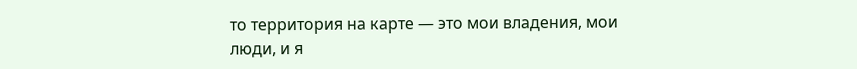то территория на карте — это мои владения, мои люди, и я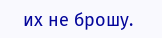их не брошу.